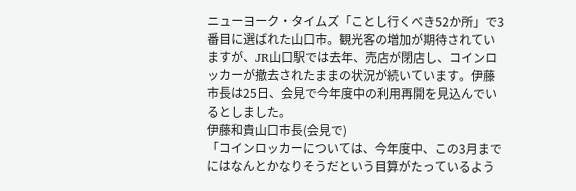ニューヨーク・タイムズ「ことし行くべき52か所」で3番目に選ばれた山口市。観光客の増加が期待されていますが、JR山口駅では去年、売店が閉店し、コインロッカーが撤去されたままの状況が続いています。伊藤市長は25日、会見で今年度中の利用再開を見込んでいるとしました。
伊藤和貴山口市長(会見で)
「コインロッカーについては、今年度中、この3月までにはなんとかなりそうだという目算がたっているよう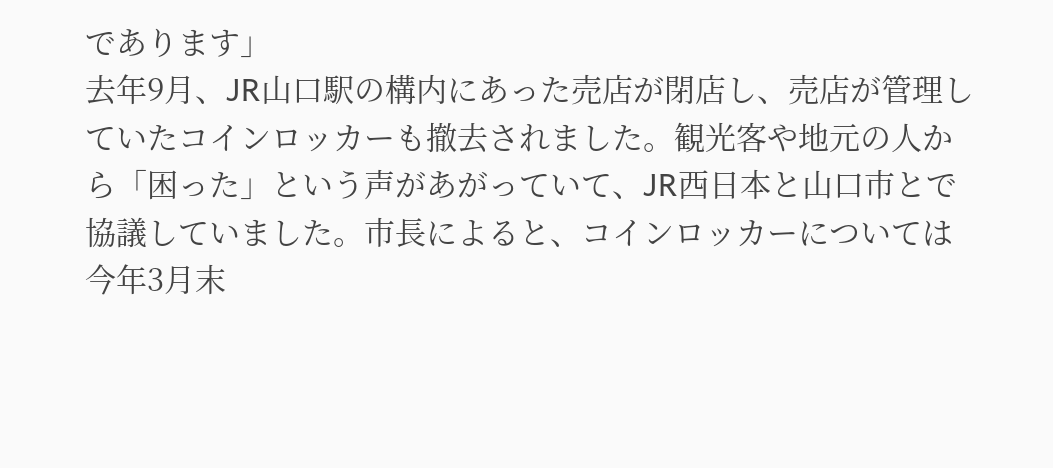であります」
去年9月、JR山口駅の構内にあった売店が閉店し、売店が管理していたコインロッカーも撤去されました。観光客や地元の人から「困った」という声があがっていて、JR西日本と山口市とで協議していました。市長によると、コインロッカーについては今年3月末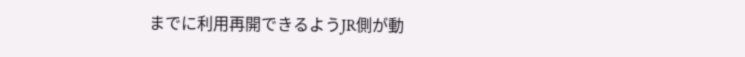までに利用再開できるようJR側が動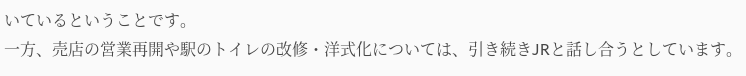いているということです。
一方、売店の営業再開や駅のトイレの改修・洋式化については、引き続きJRと話し合うとしています。